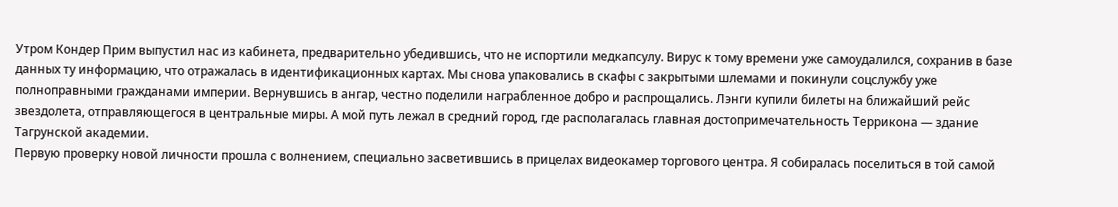Утром Кондер Прим выпустил нас из кабинета, предварительно убедившись, что не испортили медкапсулу. Вирус к тому времени уже самоудалился, сохранив в базе данных ту информацию, что отражалась в идентификационных картах. Мы снова упаковались в скафы с закрытыми шлемами и покинули соцслужбу уже полноправными гражданами империи. Вернувшись в ангар, честно поделили награбленное добро и распрощались. Лэнги купили билеты на ближайший рейс звездолета, отправляющегося в центральные миры. А мой путь лежал в средний город, где располагалась главная достопримечательность Террикона — здание Тагрунской академии.
Первую проверку новой личности прошла с волнением, специально засветившись в прицелах видеокамер торгового центра. Я собиралась поселиться в той самой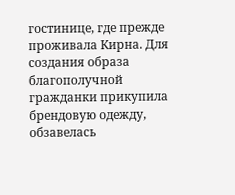гостинице, где прежде проживала Кирна. Для создания образа благополучной гражданки прикупила брендовую одежду, обзавелась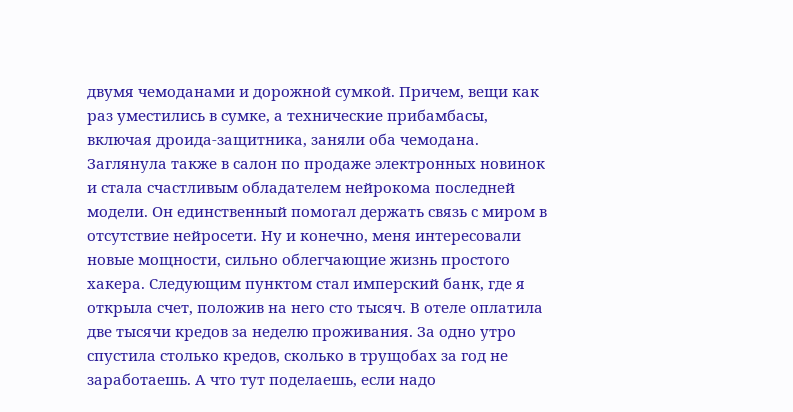двумя чемоданами и дорожной сумкой. Причем, вещи как раз уместились в сумке, а технические прибамбасы, включая дроида-защитника, заняли оба чемодана. Заглянула также в салон по продаже электронных новинок и стала счастливым обладателем нейрокома последней модели. Он единственный помогал держать связь с миром в отсутствие нейросети. Ну и конечно, меня интересовали новые мощности, сильно облегчающие жизнь простого хакера. Следующим пунктом стал имперский банк, где я открыла счет, положив на него сто тысяч. В отеле оплатила две тысячи кредов за неделю проживания. За одно утро спустила столько кредов, сколько в трущобах за год не заработаешь. А что тут поделаешь, если надо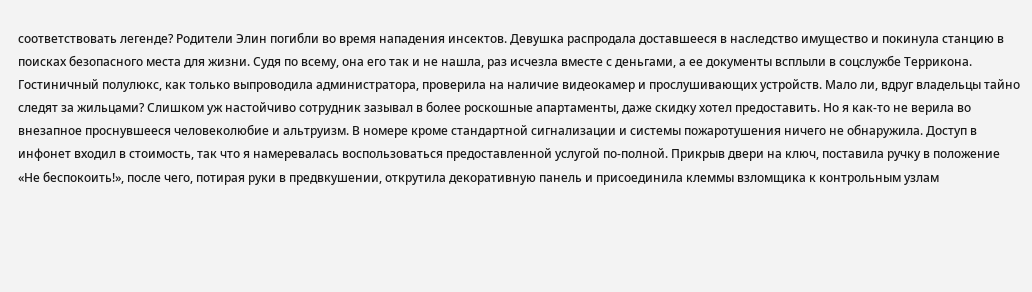соответствовать легенде? Родители Элин погибли во время нападения инсектов. Девушка распродала доставшееся в наследство имущество и покинула станцию в поисках безопасного места для жизни. Судя по всему, она его так и не нашла, раз исчезла вместе с деньгами, а ее документы всплыли в соцслужбе Террикона.
Гостиничный полулюкс, как только выпроводила администратора, проверила на наличие видеокамер и прослушивающих устройств. Мало ли, вдруг владельцы тайно следят за жильцами? Слишком уж настойчиво сотрудник зазывал в более роскошные апартаменты, даже скидку хотел предоставить. Но я как-то не верила во внезапное проснувшееся человеколюбие и альтруизм. В номере кроме стандартной сигнализации и системы пожаротушения ничего не обнаружила. Доступ в инфонет входил в стоимость, так что я намеревалась воспользоваться предоставленной услугой по-полной. Прикрыв двери на ключ, поставила ручку в положение «Не беспокоить!», после чего, потирая руки в предвкушении, открутила декоративную панель и присоединила клеммы взломщика к контрольным узлам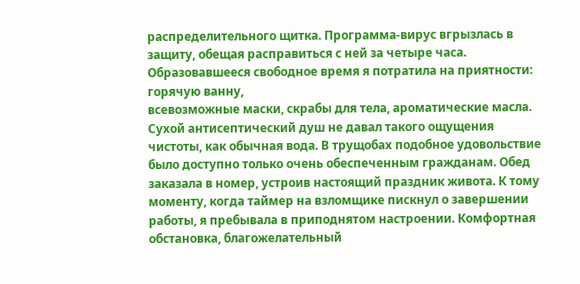распределительного щитка. Программа-вирус вгрызлась в защиту, обещая расправиться с ней за четыре часа.
Образовавшееся свободное время я потратила на приятности: горячую ванну,
всевозможные маски, скрабы для тела, ароматические масла. Сухой антисептический душ не давал такого ощущения чистоты, как обычная вода. В трущобах подобное удовольствие было доступно только очень обеспеченным гражданам. Обед заказала в номер, устроив настоящий праздник живота. К тому моменту, когда таймер на взломщике пискнул о завершении работы, я пребывала в приподнятом настроении. Комфортная обстановка, благожелательный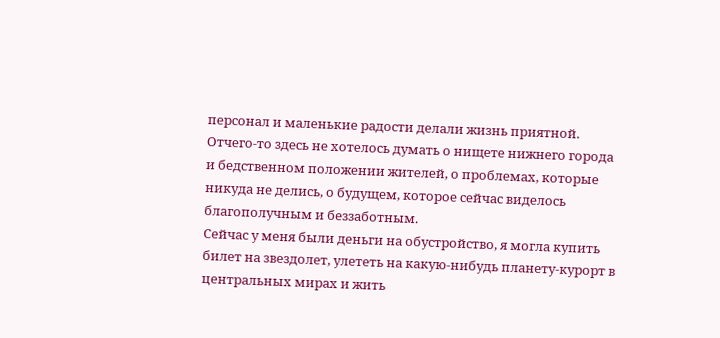персонал и маленькие радости делали жизнь приятной. Отчего-то здесь не хотелось думать о нищете нижнего города и бедственном положении жителей, о проблемах, которые никуда не делись, о будущем, которое сейчас виделось благополучным и беззаботным.
Сейчас у меня были деньги на обустройство, я могла купить билет на звездолет, улететь на какую-нибудь планету-курорт в центральных мирах и жить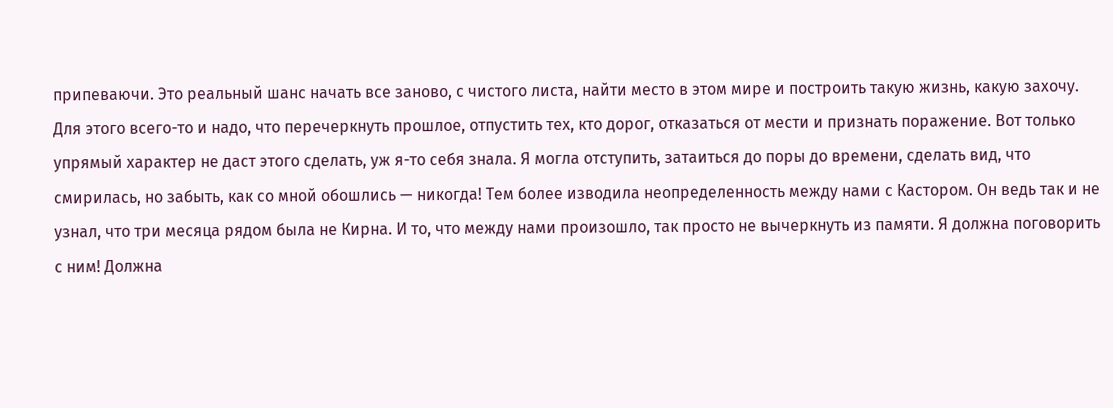припеваючи. Это реальный шанс начать все заново, с чистого листа, найти место в этом мире и построить такую жизнь, какую захочу. Для этого всего-то и надо, что перечеркнуть прошлое, отпустить тех, кто дорог, отказаться от мести и признать поражение. Вот только упрямый характер не даст этого сделать, уж я-то себя знала. Я могла отступить, затаиться до поры до времени, сделать вид, что смирилась, но забыть, как со мной обошлись — никогда! Тем более изводила неопределенность между нами с Кастором. Он ведь так и не узнал, что три месяца рядом была не Кирна. И то, что между нами произошло, так просто не вычеркнуть из памяти. Я должна поговорить с ним! Должна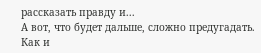рассказать правду и...
А вот, что будет дальше, сложно предугадать. Как и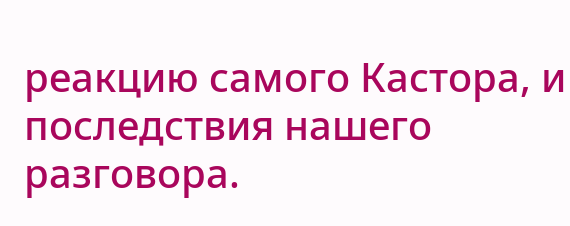реакцию самого Кастора, и последствия нашего разговора.